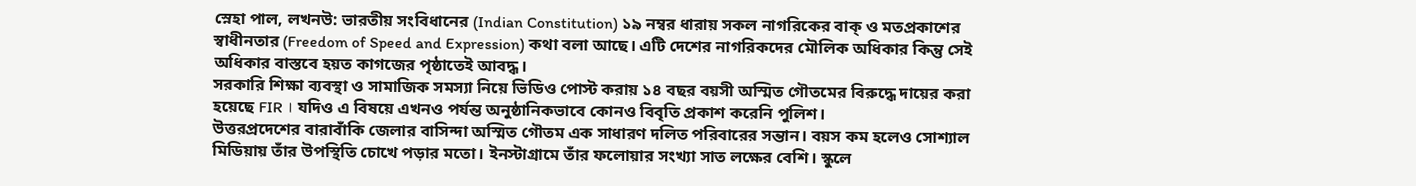স্নেহা পাল, লখনউ: ভারতীয় সংবিধানের (Indian Constitution) ১৯ নম্বর ধারায় সকল নাগরিকের বাক্ ও মতপ্রকাশের স্বাধীনতার (Freedom of Speed and Expression) কথা বলা আছে। এটি দেশের নাগরিকদের মৌলিক অধিকার কিন্তু সেই অধিকার বাস্তবে হয়ত কাগজের পৃষ্ঠাতেই আবদ্ধ।
সরকারি শিক্ষা ব্যবস্থা ও সামাজিক সমস্যা নিয়ে ভিডিও পোস্ট করায় ১৪ বছর বয়সী অস্মিত গৌতমের বিরুদ্ধে দায়ের করা হয়েছে FIR । যদিও এ বিষয়ে এখনও পর্যন্ত অনুষ্ঠানিকভাবে কোনও বিবৃতি প্রকাশ করেনি পুলিশ।
উত্তরপ্রদেশের বারাবাঁকি জেলার বাসিন্দা অস্মিত গৌতম এক সাধারণ দলিত পরিবারের সন্তান। বয়স কম হলেও সোশ্যাল মিডিয়ায় তাঁর উপস্থিতি চোখে পড়ার মতো। ইনস্টাগ্রামে তাঁর ফলোয়ার সংখ্যা সাত লক্ষের বেশি। স্কুলে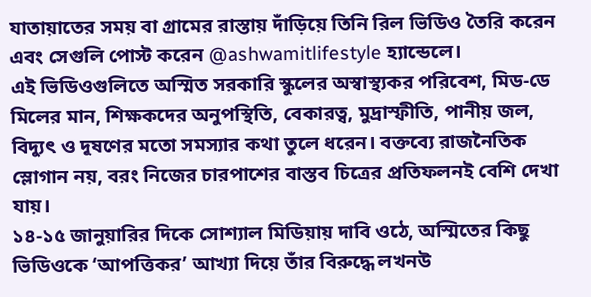যাতায়াতের সময় বা গ্রামের রাস্তায় দাঁড়িয়ে তিনি রিল ভিডিও তৈরি করেন এবং সেগুলি পোস্ট করেন @ashwamitlifestyle হ্যান্ডেলে।
এই ভিডিওগুলিতে অস্মিত সরকারি স্কুলের অস্বাস্থ্যকর পরিবেশ, মিড-ডে মিলের মান, শিক্ষকদের অনুপস্থিতি, বেকারত্ব, মুদ্রাস্ফীতি, পানীয় জল, বিদ্যুৎ ও দূষণের মতো সমস্যার কথা তুলে ধরেন। বক্তব্যে রাজনৈতিক স্লোগান নয়, বরং নিজের চারপাশের বাস্তব চিত্রের প্রতিফলনই বেশি দেখা যায়।
১৪-১৫ জানুয়ারির দিকে সোশ্যাল মিডিয়ায় দাবি ওঠে, অস্মিতের কিছু ভিডিওকে ‘আপত্তিকর’ আখ্যা দিয়ে তাঁর বিরুদ্ধে লখনউ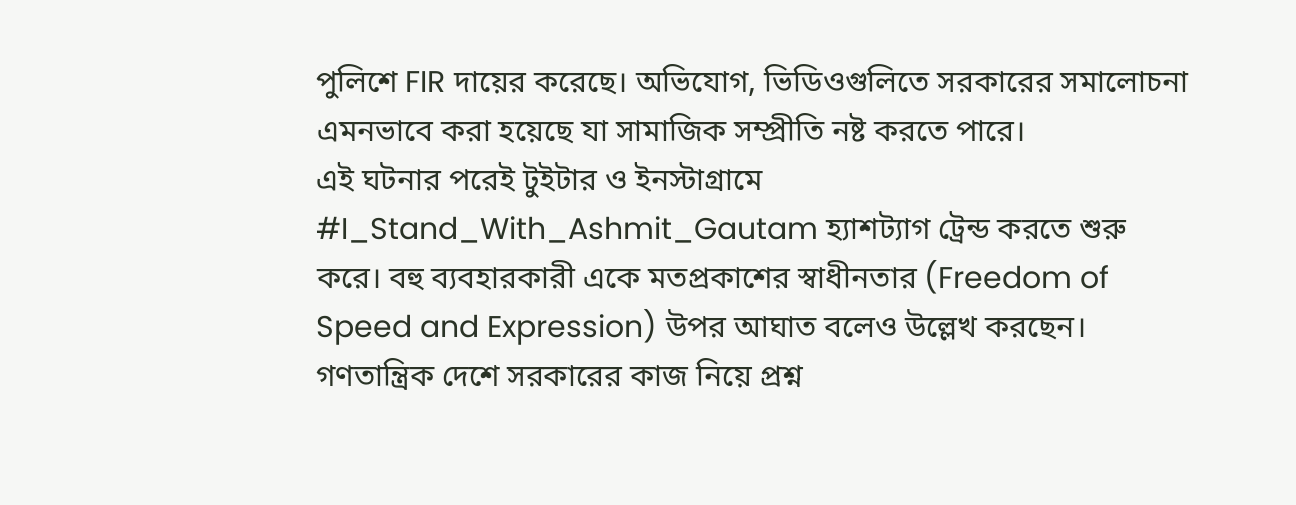পুলিশে FIR দায়ের করেছে। অভিযোগ, ভিডিওগুলিতে সরকারের সমালোচনা এমনভাবে করা হয়েছে যা সামাজিক সম্প্রীতি নষ্ট করতে পারে।
এই ঘটনার পরেই টুইটার ও ইনস্টাগ্রামে #I_Stand_With_Ashmit_Gautam হ্যাশট্যাগ ট্রেন্ড করতে শুরু করে। বহু ব্যবহারকারী একে মতপ্রকাশের স্বাধীনতার (Freedom of Speed and Expression) উপর আঘাত বলেও উল্লেখ করছেন। গণতান্ত্রিক দেশে সরকারের কাজ নিয়ে প্রশ্ন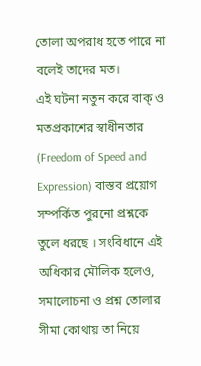তোলা অপরাধ হতে পারে না বলেই তাদের মত।
এই ঘটনা নতুন করে বাক্ ও মতপ্রকাশের স্বাধীনতার (Freedom of Speed and Expression) বাস্তব প্রয়োগ সম্পর্কিত পুরনো প্রশ্নকে তুলে ধরছে । সংবিধানে এই অধিকার মৌলিক হলেও, সমালোচনা ও প্রশ্ন তোলার সীমা কোথায় তা নিয়ে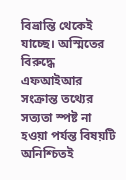বিভ্রান্তি থেকেই যাচ্ছে। অস্মিতের বিরুদ্ধে এফআইআর সংক্রান্ত তথ্যের সত্যতা স্পষ্ট না হওয়া পর্যন্ত বিষয়টি অনিশ্চিতই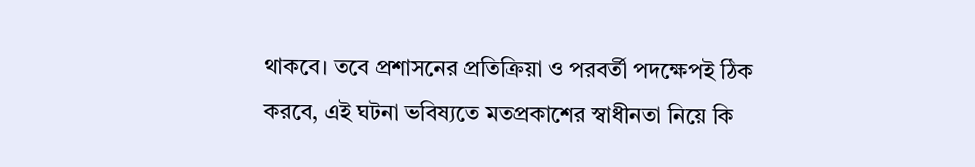থাকবে। তবে প্রশাসনের প্রতিক্রিয়া ও পরবর্তী পদক্ষেপই ঠিক করবে, এই ঘটনা ভবিষ্যতে মতপ্রকাশের স্বাধীনতা নিয়ে কি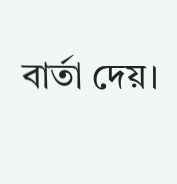বার্তা দেয়।